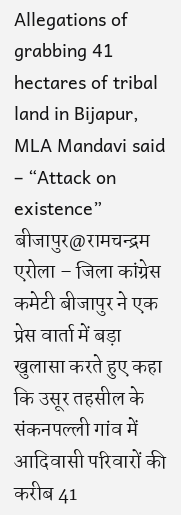Allegations of grabbing 41 hectares of tribal land in Bijapur, MLA Mandavi said – “Attack on existence”
बीजापुर@रामचन्द्रम एरोला – जिला कांग्रेस कमेटी बीजापुर ने एक प्रेस वार्ता में बड़ा खुलासा करते हुए कहा कि उसूर तहसील के संकनपल्ली गांव में आदिवासी परिवारों की करीब 41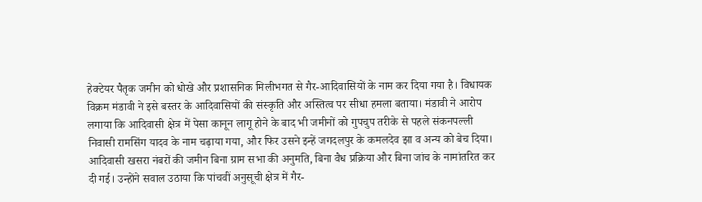हेक्टेयर पैतृक जमीन को धोखे और प्रशासनिक मिलीभगत से गैर-आदिवासियों के नाम कर दिया गया है। विधायक विक्रम मंडावी ने इसे बस्तर के आदिवासियों की संस्कृति और अस्तित्व पर सीधा हमला बताया। मंडावी ने आरोप लगाया कि आदिवासी क्षेत्र में पेसा कानून लागू होने के बाद भी जमीनों को गुपचुप तरीके से पहले संकनपल्ली निवासी रामसिंग यादव के नाम चढ़ाया गया, और फिर उसने इन्हें जगदलपुर के कमलदेव झा व अन्य को बेच दिया। आदिवासी खसरा नंबरों की जमीन बिना ग्राम सभा की अनुमति, बिना वैध प्रक्रिया और बिना जांच के नामांतरित कर दी गई। उन्होंने सवाल उठाया कि पांचवीं अनुसूची क्षेत्र में गैर-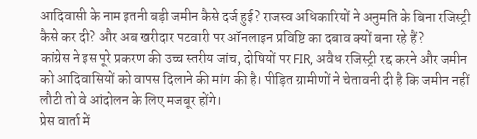आदिवासी के नाम इतनी बड़ी जमीन कैसे दर्ज हुई? राजस्व अधिकारियों ने अनुमति के बिना रजिस्ट्री कैसे कर दी? और अब खरीदार पटवारी पर ऑनलाइन प्रविष्टि का दबाव क्यों बना रहे हैं?
कांग्रेस ने इस पूरे प्रकरण की उच्च स्तरीय जांच, दोषियों पर FIR, अवैध रजिस्ट्री रद्द करने और जमीन को आदिवासियों को वापस दिलाने की मांग की है। पीड़ित ग्रामीणों ने चेतावनी दी है कि जमीन नहीं लौटी तो वे आंदोलन के लिए मजबूर होंगे।
प्रेस वार्ता में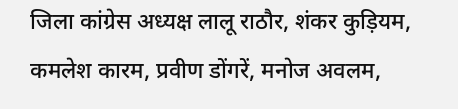जिला कांग्रेस अध्यक्ष लालू राठौर, शंकर कुड़ियम, कमलेश कारम, प्रवीण डोंगरें, मनोज अवलम,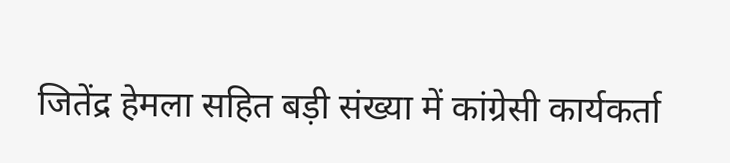जितेंद्र हेमला सहित बड़ी संख्या में कांग्रेसी कार्यकर्ता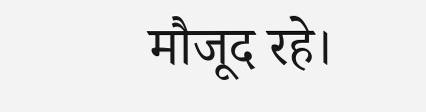मौजूद रहे।